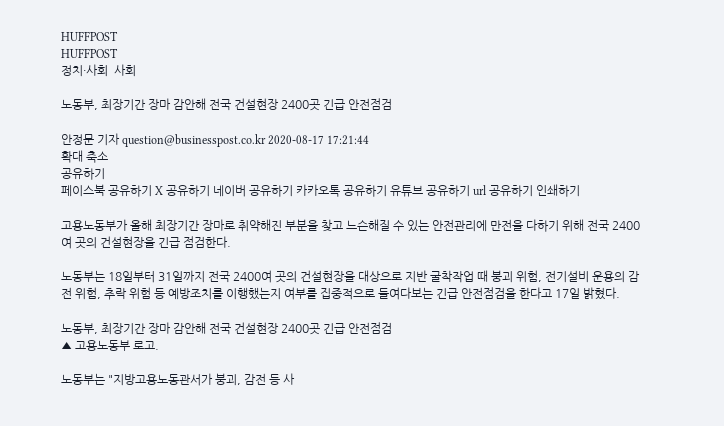HUFFPOST
HUFFPOST
정치·사회  사회

노동부, 최장기간 장마 감안해 전국 건설현장 2400곳 긴급 안전점검

안정문 기자 question@businesspost.co.kr 2020-08-17 17:21:44
확대 축소
공유하기
페이스북 공유하기 X 공유하기 네이버 공유하기 카카오톡 공유하기 유튜브 공유하기 url 공유하기 인쇄하기

고용노동부가 올해 최장기간 장마로 취약해진 부분을 찾고 느슨해질 수 있는 안전관리에 만전을 다하기 위해 전국 2400여 곳의 건설현장을 긴급 점검한다.

노동부는 18일부터 31일까지 전국 2400여 곳의 건설현장을 대상으로 지반 굴착작업 때 붕괴 위험, 전기설비 운용의 감전 위험, 추락 위험 등 예방조치를 이행했는지 여부를 집중적으로 들여다보는 긴급 안전점검을 한다고 17일 밝혔다.

노동부, 최장기간 장마 감안해 전국 건설현장 2400곳 긴급 안전점검
▲ 고용노동부 로고.

노동부는 "지방고용노동관서가 붕괴, 감전 등 사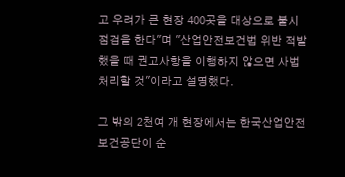고 우려가 큰 현장 400곳을 대상으로 불시점검을 한다"며 "산업안전보건법 위반 적발했을 때 권고사항을 이행하지 않으면 사법처리할 것"이라고 설명했다.

그 밖의 2천여 개 현장에서는 한국산업안전보건공단이 순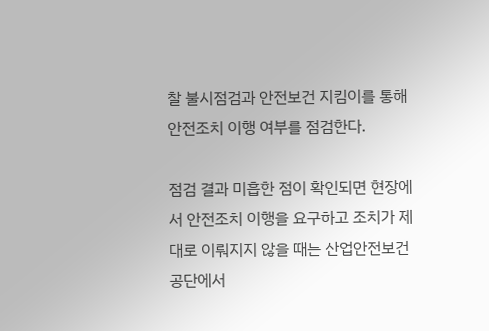찰 불시점검과 안전보건 지킴이를 통해 안전조치 이행 여부를 점검한다.

점검 결과 미흡한 점이 확인되면 현장에서 안전조치 이행을 요구하고 조치가 제대로 이뤄지지 않을 때는 산업안전보건공단에서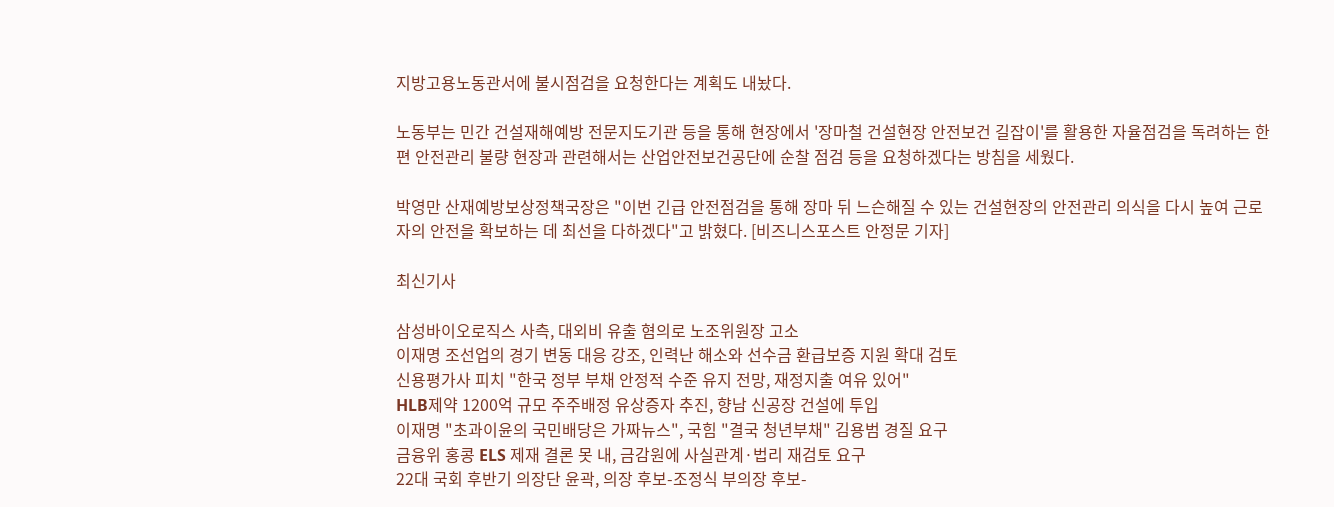지방고용노동관서에 불시점검을 요청한다는 계획도 내놨다.

노동부는 민간 건설재해예방 전문지도기관 등을 통해 현장에서 '장마철 건설현장 안전보건 길잡이'를 활용한 자율점검을 독려하는 한편 안전관리 불량 현장과 관련해서는 산업안전보건공단에 순찰 점검 등을 요청하겠다는 방침을 세웠다.

박영만 산재예방보상정책국장은 "이번 긴급 안전점검을 통해 장마 뒤 느슨해질 수 있는 건설현장의 안전관리 의식을 다시 높여 근로자의 안전을 확보하는 데 최선을 다하겠다"고 밝혔다. [비즈니스포스트 안정문 기자]

최신기사

삼성바이오로직스 사측, 대외비 유출 혐의로 노조위원장 고소
이재명 조선업의 경기 변동 대응 강조, 인력난 해소와 선수금 환급보증 지원 확대 검토
신용평가사 피치 "한국 정부 부채 안정적 수준 유지 전망, 재정지출 여유 있어"
HLB제약 1200억 규모 주주배정 유상증자 추진, 향남 신공장 건설에 투입
이재명 "초과이윤의 국민배당은 가짜뉴스", 국힘 "결국 청년부채" 김용범 경질 요구
금융위 홍콩 ELS 제재 결론 못 내, 금감원에 사실관계·법리 재검토 요구
22대 국회 후반기 의장단 윤곽, 의장 후보-조정식 부의장 후보-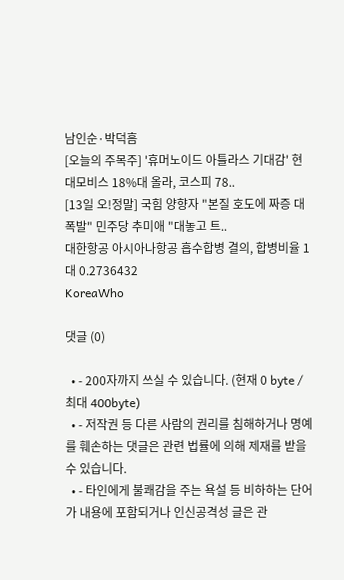남인순·박덕흠
[오늘의 주목주] '휴머노이드 아틀라스 기대감' 현대모비스 18%대 올라, 코스피 78..
[13일 오!정말] 국힘 양향자 "본질 호도에 짜증 대폭발" 민주당 추미애 "대놓고 트..
대한항공 아시아나항공 흡수합병 결의, 합병비율 1대 0.2736432
KoreaWho

댓글 (0)

  • - 200자까지 쓰실 수 있습니다. (현재 0 byte / 최대 400byte)
  • - 저작권 등 다른 사람의 권리를 침해하거나 명예를 훼손하는 댓글은 관련 법률에 의해 제재를 받을 수 있습니다.
  • - 타인에게 불쾌감을 주는 욕설 등 비하하는 단어가 내용에 포함되거나 인신공격성 글은 관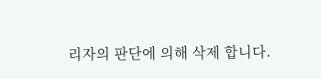리자의 판단에 의해 삭제 합니다.